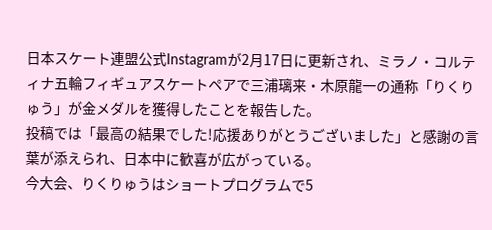日本スケート連盟公式Instagramが2月17日に更新され、ミラノ・コルティナ五輪フィギュアスケートペアで三浦璃来・木原龍一の通称「りくりゅう」が金メダルを獲得したことを報告した。
投稿では「最高の結果でした!応援ありがとうございました」と感謝の言葉が添えられ、日本中に歓喜が広がっている。
今大会、りくりゅうはショートプログラムで5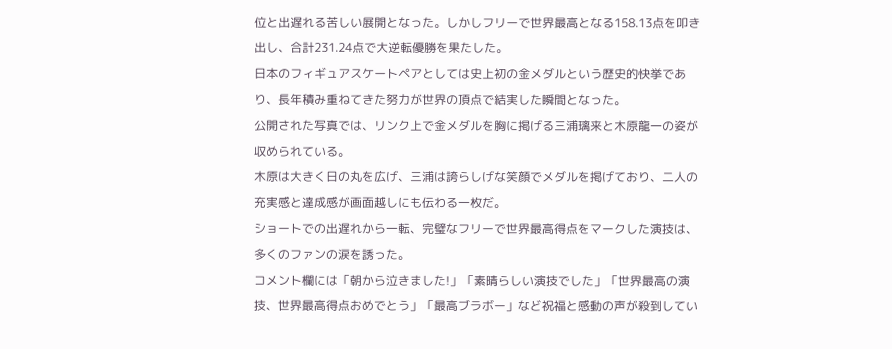位と出遅れる苦しい展開となった。しかしフリーで世界最高となる158.13点を叩き出し、合計231.24点で大逆転優勝を果たした。
日本のフィギュアスケートペアとしては史上初の金メダルという歴史的快挙であり、長年積み重ねてきた努力が世界の頂点で結実した瞬間となった。
公開された写真では、リンク上で金メダルを胸に掲げる三浦璃来と木原龍一の姿が収められている。
木原は大きく日の丸を広げ、三浦は誇らしげな笑顔でメダルを掲げており、二人の充実感と達成感が画面越しにも伝わる一枚だ。
ショートでの出遅れから一転、完璧なフリーで世界最高得点をマークした演技は、多くのファンの涙を誘った。
コメント欄には「朝から泣きました!」「素晴らしい演技でした」「世界最高の演技、世界最高得点おめでとう」「最高ブラボー」など祝福と感動の声が殺到してい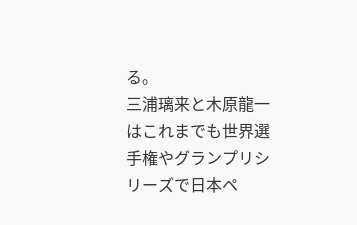る。
三浦璃来と木原龍一はこれまでも世界選手権やグランプリシリーズで日本ペ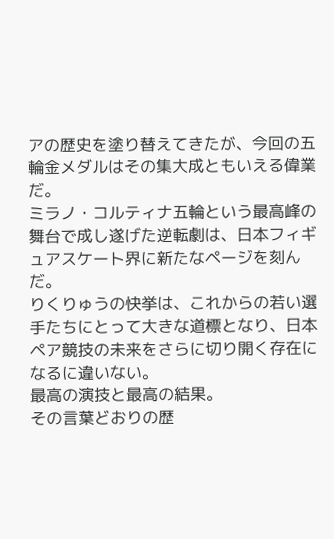アの歴史を塗り替えてきたが、今回の五輪金メダルはその集大成ともいえる偉業だ。
ミラノ・コルティナ五輪という最高峰の舞台で成し遂げた逆転劇は、日本フィギュアスケート界に新たなページを刻んだ。
りくりゅうの快挙は、これからの若い選手たちにとって大きな道標となり、日本ペア競技の未来をさらに切り開く存在になるに違いない。
最高の演技と最高の結果。
その言葉どおりの歴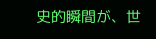史的瞬間が、世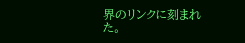界のリンクに刻まれた。